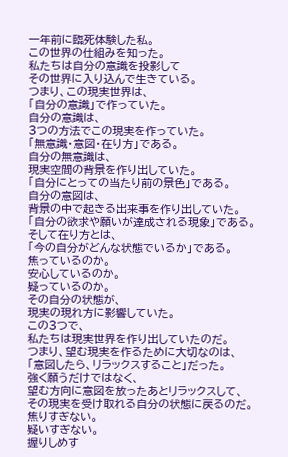一年前に臨死体験した私。
この世界の仕組みを知った。
私たちは自分の意識を投影して
その世界に入り込んで生きている。
つまり、この現実世界は、
「自分の意識」で作っていた。
自分の意識は、
3つの方法でこの現実を作っていた。
「無意識・意図・在り方」である。
自分の無意識は、
現実空間の背景を作り出していた。
「自分にとっての当たり前の景色」である。
自分の意図は、
背景の中で起きる出来事を作り出していた。
「自分の欲求や願いが達成される現象」である。
そして在り方とは、
「今の自分がどんな状態でいるか」である。
焦っているのか。
安心しているのか。
疑っているのか。
その自分の状態が、
現実の現れ方に影響していた。
この3つで、
私たちは現実世界を作り出していたのだ。
つまり、望む現実を作るために大切なのは、
「意図したら、リラックスすること」だった。
強く願うだけではなく、
望む方向に意図を放ったあとリラックスして、
その現実を受け取れる自分の状態に戻るのだ。
焦りすぎない。
疑いすぎない。
握りしめす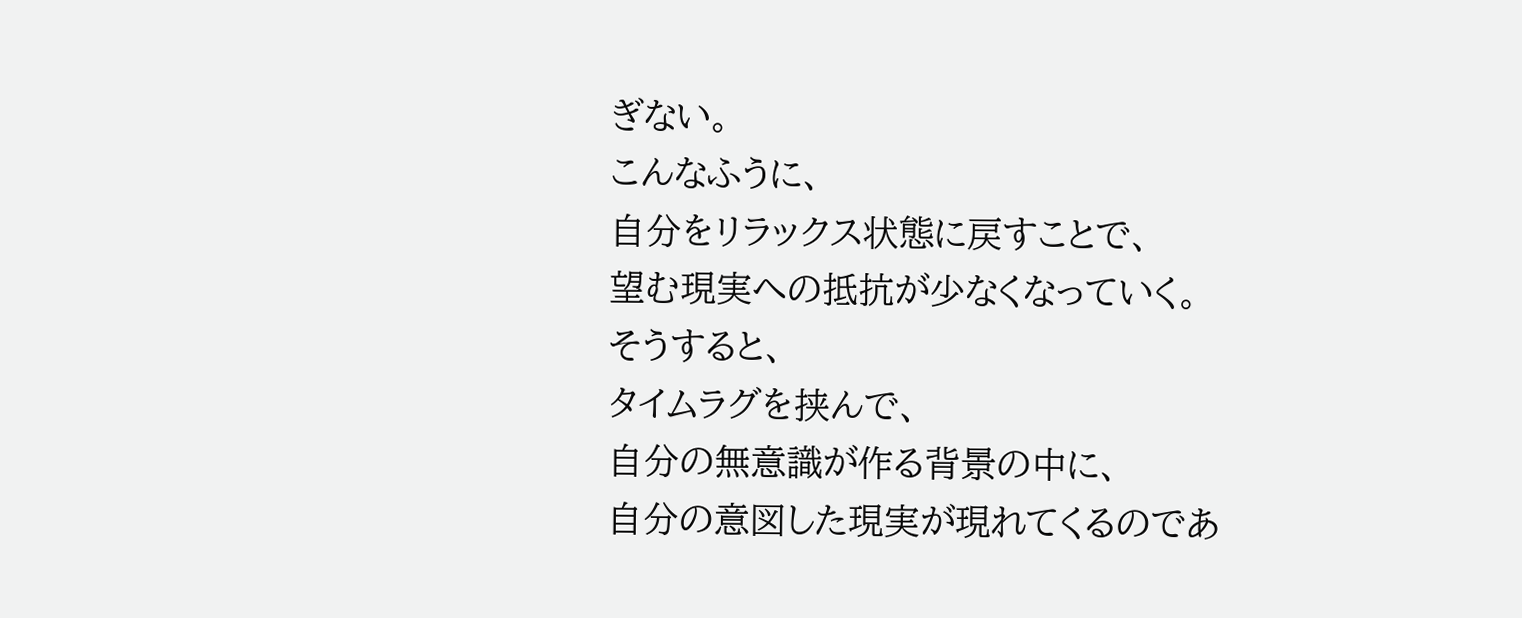ぎない。
こんなふうに、
自分をリラックス状態に戻すことで、
望む現実への抵抗が少なくなっていく。
そうすると、
タイムラグを挟んで、
自分の無意識が作る背景の中に、
自分の意図した現実が現れてくるのであ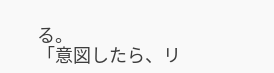る。
「意図したら、リ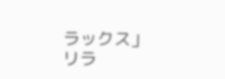ラックス」
リラ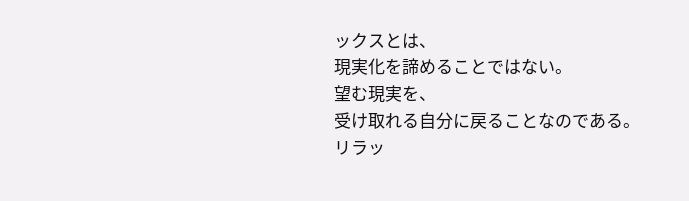ックスとは、
現実化を諦めることではない。
望む現実を、
受け取れる自分に戻ることなのである。
リラッ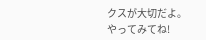クスが大切だよ。
やってみてね!